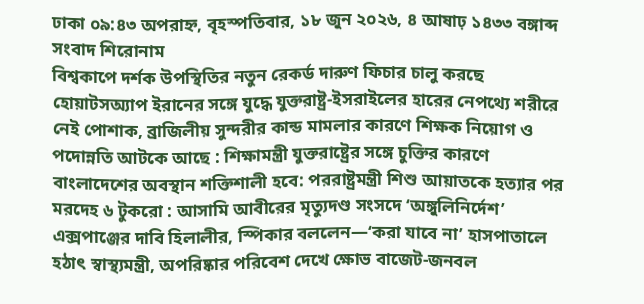ঢাকা ০৯:৪৩ অপরাহ্ন, বৃহস্পতিবার, ১৮ জুন ২০২৬, ৪ আষাঢ় ১৪৩৩ বঙ্গাব্দ
সংবাদ শিরোনাম
বিশ্বকাপে দর্শক উপস্থিতির নতুন রেকর্ড দারুণ ফিচার চালু করছে হোয়াটসঅ্যাপ ইরানের সঙ্গে যুদ্ধে যুক্তরাষ্ট্র-ইসরাইলের হারের নেপথ্যে শরীরে নেই পোশাক, ব্রাজিলীয় সুন্দরীর কান্ড মামলার কারণে শিক্ষক নিয়োগ ও পদোন্নতি আটকে আছে : শিক্ষামন্ত্রী যুক্তরাষ্ট্রের সঙ্গে চুক্তির কারণে বাংলাদেশের অবস্থান শক্তিশালী হবে: পররাষ্ট্রমন্ত্রী শিশু আয়াতকে হত্যার পর মরদেহ ৬ টুকরো : আসামি আবীরের মৃত্যুদণ্ড সংসদে ‘অঙ্গুলিনির্দেশ’ এক্সপাঞ্জের দাবি হিলালীর, স্পিকার বললেন—‘করা যাবে না’ হাসপাতালে হঠাৎ স্বাস্থ্যমন্ত্রী, অপরিষ্কার পরিবেশ দেখে ক্ষোভ বাজেট-জনবল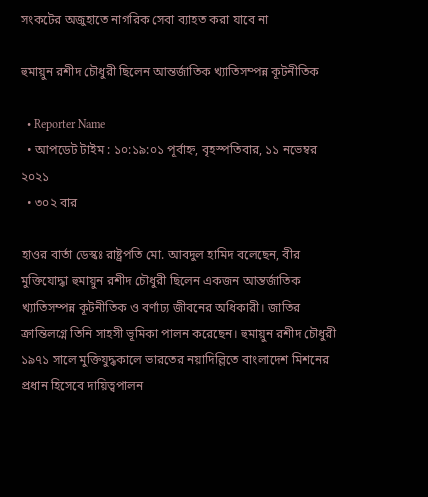সংকটের অজুহাতে নাগরিক সেবা ব্যাহত করা যাবে না

হুমায়ুন রশীদ চৌধুরী ছিলেন আন্তর্জাতিক খ্যাতিসম্পন্ন কূটনীতিক

  • Reporter Name
  • আপডেট টাইম : ১০:১৯:০১ পূর্বাহ্ন, বৃহস্পতিবার, ১১ নভেম্বর ২০২১
  • ৩০২ বার

হাওর বার্তা ডেস্কঃ রাষ্ট্রপতি মো. আবদুল হামিদ বলেছেন, বীর মুক্তিযোদ্ধা হুমায়ুন রশীদ চৌধুরী ছিলেন একজন আন্তর্জাতিক খ্যাতিসম্পন্ন কূটনীতিক ও বর্ণাঢ্য জীবনের অধিকারী। জাতির ক্রান্তিলগ্নে তিনি সাহসী ভূমিকা পালন করেছেন। হুমায়ুন রশীদ চৌধুরী ১৯৭১ সালে মুক্তিযুদ্ধকালে ভারতের নয়াদিল্লিতে বাংলাদেশ মিশনের প্রধান হিসেবে দায়িত্বপালন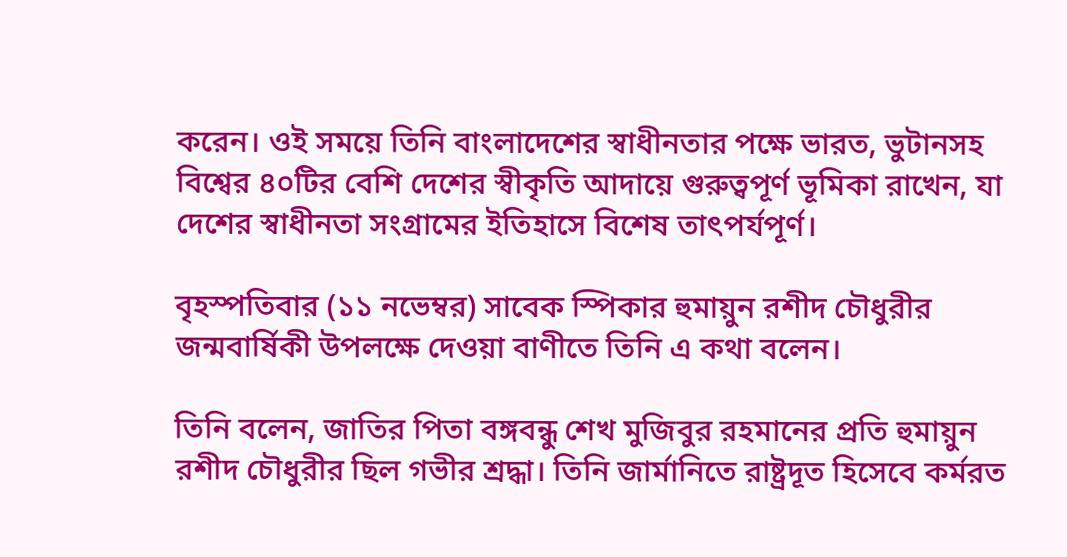করেন। ওই সময়ে তিনি বাংলাদেশের স্বাধীনতার পক্ষে ভারত, ভুটানসহ বিশ্বের ৪০টির বেশি দেশের স্বীকৃতি আদায়ে গুরুত্বপূর্ণ ভূমিকা রাখেন, যা দেশের স্বাধীনতা সংগ্রামের ইতিহাসে বিশেষ তাৎপর্যপূর্ণ।

বৃহস্পতিবার (১১ নভেম্বর) সাবেক স্পিকার হুমায়ুন রশীদ চৌধুরীর জন্মবার্ষিকী উপলক্ষে দেওয়া বাণীতে তিনি এ কথা বলেন।

তিনি বলেন, জাতির পিতা বঙ্গবন্ধু শেখ মুজিবুর রহমানের প্রতি হুমায়ুন রশীদ চৌধুরীর ছিল গভীর শ্রদ্ধা। তিনি জার্মানিতে রাষ্ট্রদূত হিসেবে কর্মরত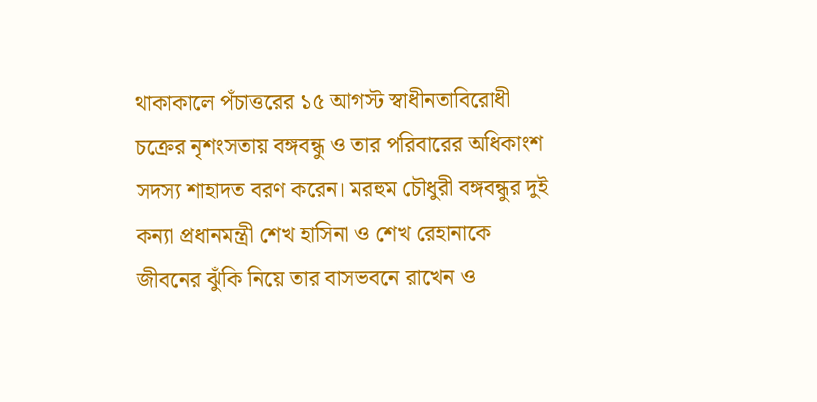থাকাকালে পঁচাত্তরের ১৫ আগস্ট স্বাধীনতাবিরোধী চক্রের নৃশংসতায় বঙ্গবন্ধু ও তার পরিবারের অধিকাংশ সদস্য শাহাদত বরণ করেন। মরহুম চৌধুরী বঙ্গবন্ধুর দুই কন্যা প্রধানমন্ত্রী শেখ হাসিনা ও শেখ রেহানাকে জীবনের ঝুঁকি নিয়ে তার বাসভবনে রাখেন ও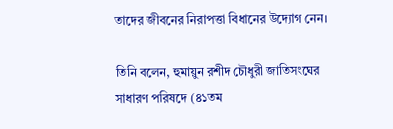তাদের জীবনের নিরাপত্তা বিধানের উদ্যোগ নেন।

তিনি বলেন, হুমায়ুন রশীদ চৌধুরী জাতিসংঘের সাধারণ পরিষদে (৪১তম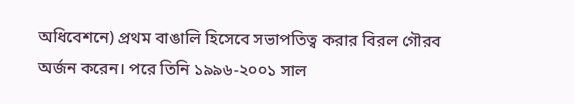অধিবেশনে) প্রথম বাঙালি হিসেবে সভাপতিত্ব করার বিরল গৌরব অর্জন করেন। পরে তিনি ১৯৯৬-২০০১ সাল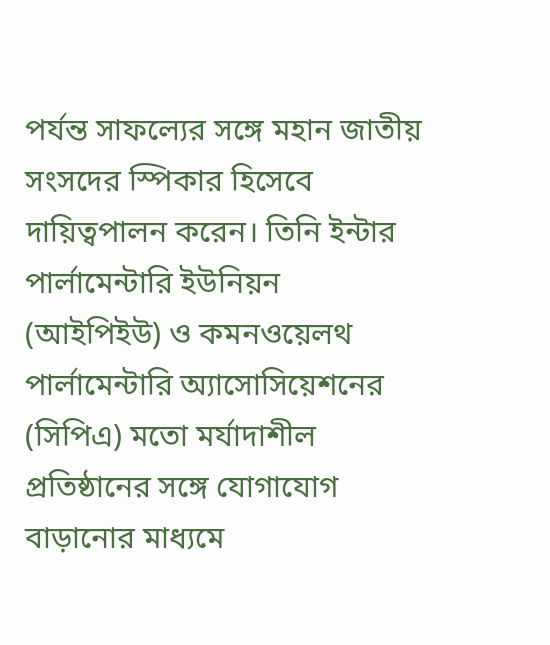পর্যন্ত সাফল্যের সঙ্গে মহান জাতীয় সংসদের স্পিকার হিসেবে দায়িত্বপালন করেন। তিনি ইন্টার পার্লামেন্টারি ইউনিয়ন (আইপিইউ) ও কমনওয়েলথ পার্লামেন্টারি অ্যাসোসিয়েশনের (সিপিএ) মতো মর্যাদাশীল প্রতিষ্ঠানের সঙ্গে যোগাযোগ বাড়ানোর মাধ্যমে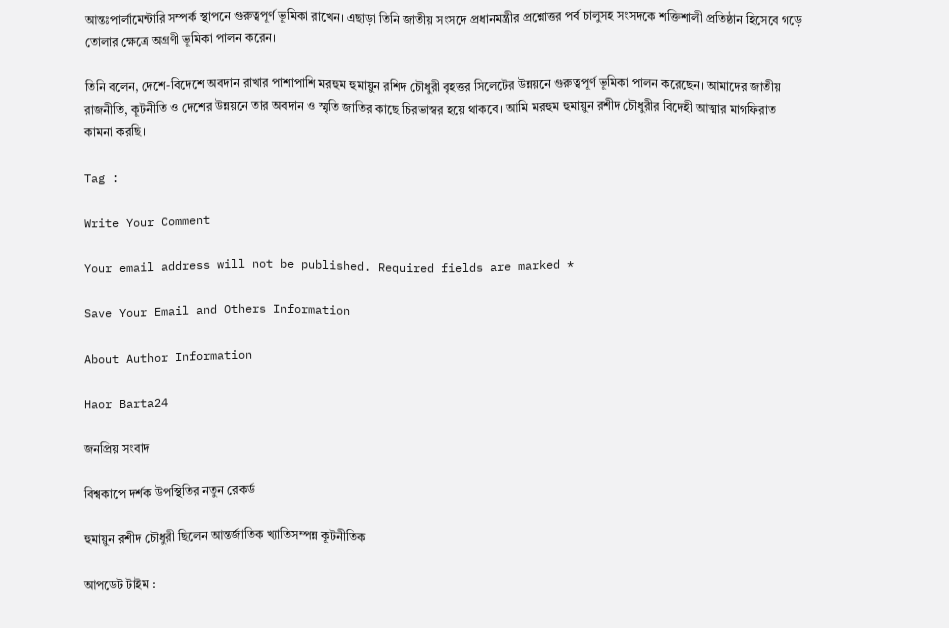আন্তঃপার্লামেন্টারি সম্পর্ক স্থাপনে গুরুত্বপূর্ণ ভূমিকা রাখেন। এছাড়া তিনি জাতীয় সংসদে প্রধানমন্ত্রীর প্রশ্নোত্তর পর্ব চালুসহ সংসদকে শক্তিশালী প্রতিষ্ঠান হিসেবে গড়ে তোলার ক্ষেত্রে অগ্রণী ভূমিকা পালন করেন।

তিনি বলেন, দেশে-বিদেশে অবদান রাখার পাশাপাশি মরহুম হুমায়ুন রশিদ চৌধুরী বৃহত্তর সিলেটের উন্নয়নে গুরুত্বপূর্ণ ভূমিকা পালন করেছেন। আমাদের জাতীয় রাজনীতি, কূটনীতি ও দেশের উন্নয়নে তার অবদান ও স্মৃতি জাতির কাছে চিরভাস্বর হয়ে থাকবে। আমি মরহুম হুমায়ুন রশীদ চৌধুরীর বিদেহী আত্মার মাগফিরাত কামনা করছি।

Tag :

Write Your Comment

Your email address will not be published. Required fields are marked *

Save Your Email and Others Information

About Author Information

Haor Barta24

জনপ্রিয় সংবাদ

বিশ্বকাপে দর্শক উপস্থিতির নতুন রেকর্ড

হুমায়ুন রশীদ চৌধুরী ছিলেন আন্তর্জাতিক খ্যাতিসম্পন্ন কূটনীতিক

আপডেট টাইম :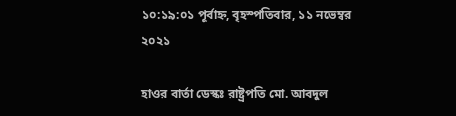১০:১৯:০১ পূর্বাহ্ন, বৃহস্পতিবার, ১১ নভেম্বর ২০২১

হাওর বার্তা ডেস্কঃ রাষ্ট্রপতি মো. আবদুল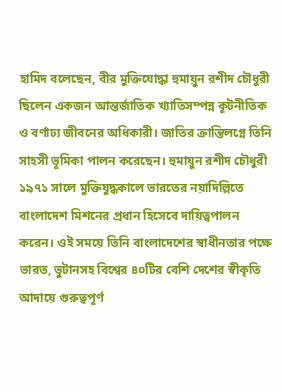হামিদ বলেছেন, বীর মুক্তিযোদ্ধা হুমায়ুন রশীদ চৌধুরী ছিলেন একজন আন্তর্জাতিক খ্যাতিসম্পন্ন কূটনীতিক ও বর্ণাঢ্য জীবনের অধিকারী। জাতির ক্রান্তিলগ্নে তিনি সাহসী ভূমিকা পালন করেছেন। হুমায়ুন রশীদ চৌধুরী ১৯৭১ সালে মুক্তিযুদ্ধকালে ভারতের নয়াদিল্লিতে বাংলাদেশ মিশনের প্রধান হিসেবে দায়িত্বপালন করেন। ওই সময়ে তিনি বাংলাদেশের স্বাধীনতার পক্ষে ভারত, ভুটানসহ বিশ্বের ৪০টির বেশি দেশের স্বীকৃতি আদায়ে গুরুত্বপূর্ণ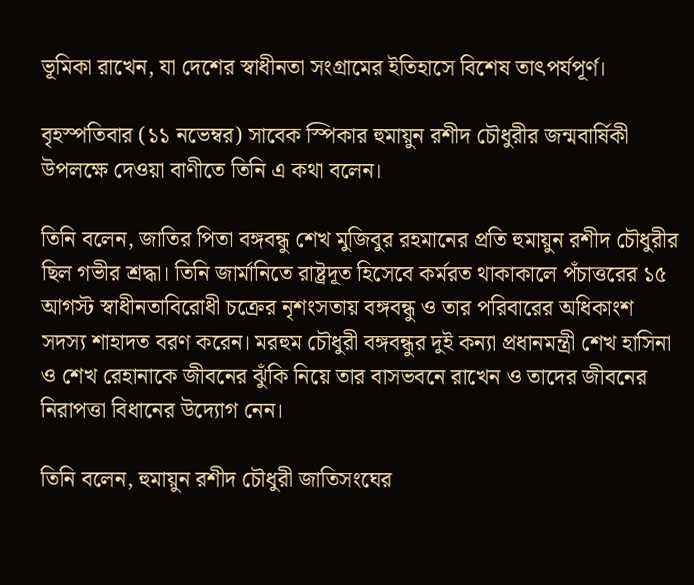ভূমিকা রাখেন, যা দেশের স্বাধীনতা সংগ্রামের ইতিহাসে বিশেষ তাৎপর্যপূর্ণ।

বৃহস্পতিবার (১১ নভেম্বর) সাবেক স্পিকার হুমায়ুন রশীদ চৌধুরীর জন্মবার্ষিকী উপলক্ষে দেওয়া বাণীতে তিনি এ কথা বলেন।

তিনি বলেন, জাতির পিতা বঙ্গবন্ধু শেখ মুজিবুর রহমানের প্রতি হুমায়ুন রশীদ চৌধুরীর ছিল গভীর শ্রদ্ধা। তিনি জার্মানিতে রাষ্ট্রদূত হিসেবে কর্মরত থাকাকালে পঁচাত্তরের ১৫ আগস্ট স্বাধীনতাবিরোধী চক্রের নৃশংসতায় বঙ্গবন্ধু ও তার পরিবারের অধিকাংশ সদস্য শাহাদত বরণ করেন। মরহুম চৌধুরী বঙ্গবন্ধুর দুই কন্যা প্রধানমন্ত্রী শেখ হাসিনা ও শেখ রেহানাকে জীবনের ঝুঁকি নিয়ে তার বাসভবনে রাখেন ও তাদের জীবনের নিরাপত্তা বিধানের উদ্যোগ নেন।

তিনি বলেন, হুমায়ুন রশীদ চৌধুরী জাতিসংঘের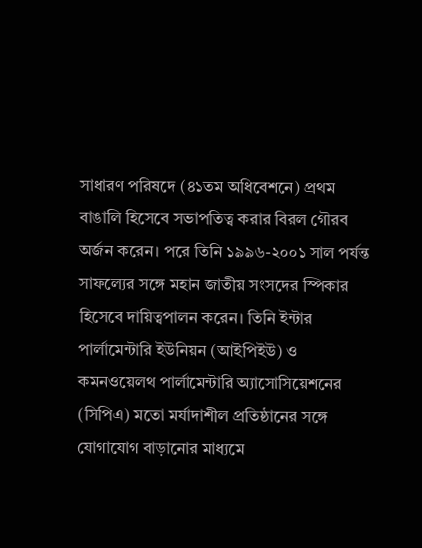সাধারণ পরিষদে (৪১তম অধিবেশনে) প্রথম বাঙালি হিসেবে সভাপতিত্ব করার বিরল গৌরব অর্জন করেন। পরে তিনি ১৯৯৬-২০০১ সাল পর্যন্ত সাফল্যের সঙ্গে মহান জাতীয় সংসদের স্পিকার হিসেবে দায়িত্বপালন করেন। তিনি ইন্টার পার্লামেন্টারি ইউনিয়ন (আইপিইউ) ও কমনওয়েলথ পার্লামেন্টারি অ্যাসোসিয়েশনের (সিপিএ) মতো মর্যাদাশীল প্রতিষ্ঠানের সঙ্গে যোগাযোগ বাড়ানোর মাধ্যমে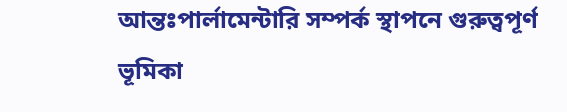আন্তঃপার্লামেন্টারি সম্পর্ক স্থাপনে গুরুত্বপূর্ণ ভূমিকা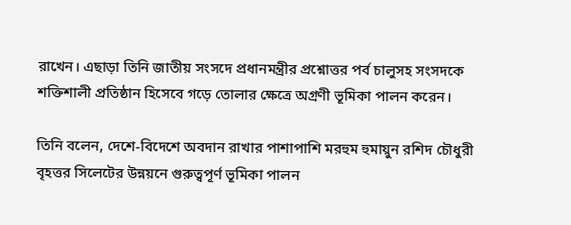রাখেন। এছাড়া তিনি জাতীয় সংসদে প্রধানমন্ত্রীর প্রশ্নোত্তর পর্ব চালুসহ সংসদকে শক্তিশালী প্রতিষ্ঠান হিসেবে গড়ে তোলার ক্ষেত্রে অগ্রণী ভূমিকা পালন করেন।

তিনি বলেন, দেশে-বিদেশে অবদান রাখার পাশাপাশি মরহুম হুমায়ুন রশিদ চৌধুরী বৃহত্তর সিলেটের উন্নয়নে গুরুত্বপূর্ণ ভূমিকা পালন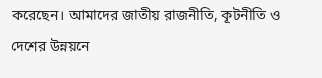করেছেন। আমাদের জাতীয় রাজনীতি, কূটনীতি ও দেশের উন্নয়নে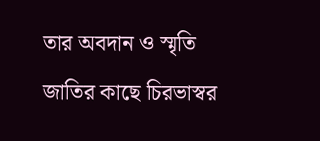তার অবদান ও স্মৃতি জাতির কাছে চিরভাস্বর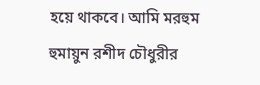হয়ে থাকবে। আমি মরহুম হুমায়ুন রশীদ চৌধুরীর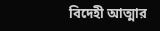বিদেহী আত্মার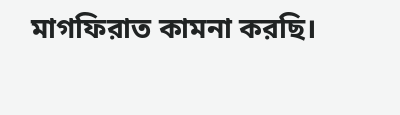মাগফিরাত কামনা করছি।